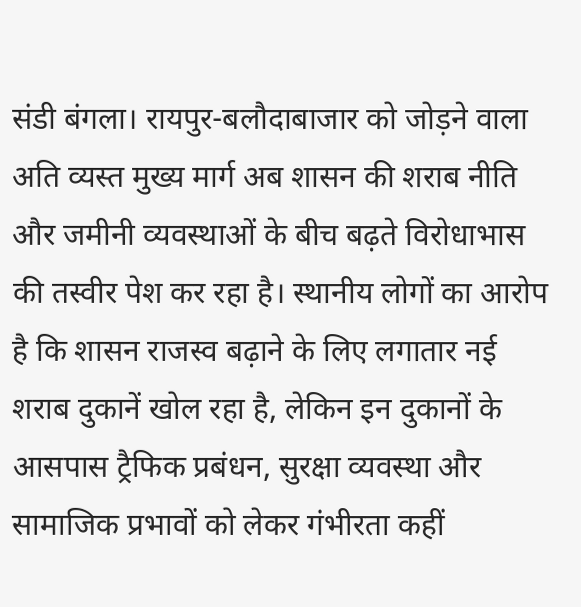संडी बंगला। रायपुर-बलौदाबाजार को जोड़ने वाला अति व्यस्त मुख्य मार्ग अब शासन की शराब नीति और जमीनी व्यवस्थाओं के बीच बढ़ते विरोधाभास की तस्वीर पेश कर रहा है। स्थानीय लोगों का आरोप है कि शासन राजस्व बढ़ाने के लिए लगातार नई शराब दुकानें खोल रहा है, लेकिन इन दुकानों के आसपास ट्रैफिक प्रबंधन, सुरक्षा व्यवस्था और सामाजिक प्रभावों को लेकर गंभीरता कहीं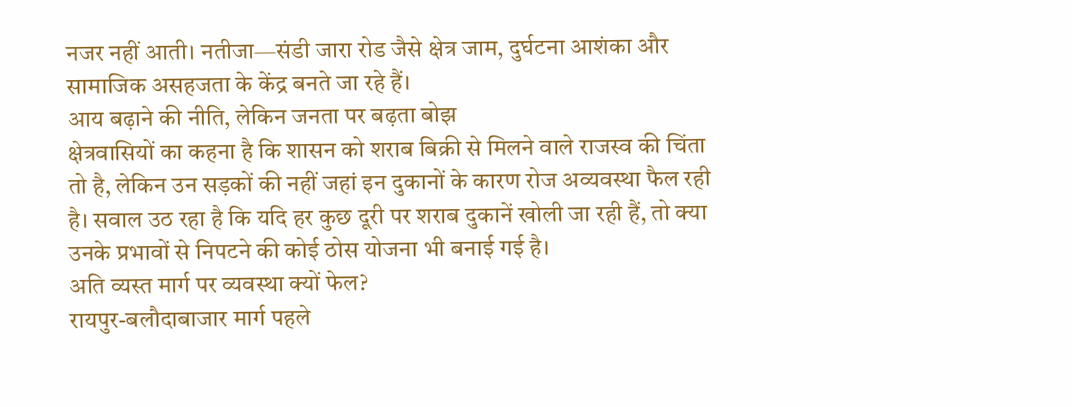नजर नहीं आती। नतीजा—संडी जारा रोड जैसे क्षेत्र जाम, दुर्घटना आशंका और सामाजिक असहजता के केंद्र बनते जा रहे हैं।
आय बढ़ाने की नीति, लेकिन जनता पर बढ़ता बोझ
क्षेत्रवासियों का कहना है कि शासन को शराब बिक्री से मिलने वाले राजस्व की चिंता तो है, लेकिन उन सड़कों की नहीं जहां इन दुकानों के कारण रोज अव्यवस्था फैल रही है। सवाल उठ रहा है कि यदि हर कुछ दूरी पर शराब दुकानें खोली जा रही हैं, तो क्या उनके प्रभावों से निपटने की कोई ठोस योजना भी बनाई गई है।
अति व्यस्त मार्ग पर व्यवस्था क्यों फेल?
रायपुर-बलौदाबाजार मार्ग पहले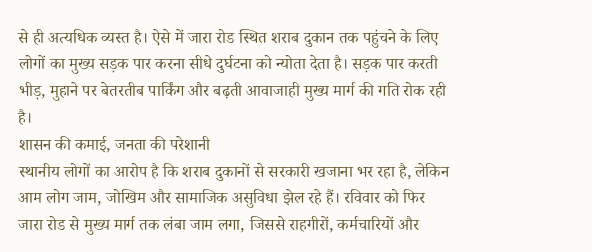से ही अत्यधिक व्यस्त है। ऐसे में जारा रोड स्थित शराब दुकान तक पहुंचने के लिए लोगों का मुख्य सड़क पार करना सीधे दुर्घटना को न्योता देता है। सड़क पार करती भीड़, मुहाने पर बेतरतीब पार्किंग और बढ़ती आवाजाही मुख्य मार्ग की गति रोक रही है।
शासन की कमाई, जनता की परेशानी
स्थानीय लोगों का आरोप है कि शराब दुकानों से सरकारी खजाना भर रहा है, लेकिन आम लोग जाम, जोखिम और सामाजिक असुविधा झेल रहे हैं। रविवार को फिर जारा रोड से मुख्य मार्ग तक लंबा जाम लगा, जिससे राहगीरों, कर्मचारियों और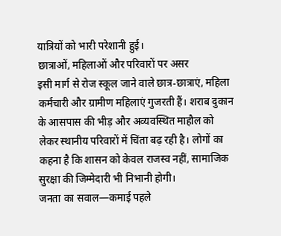यात्रियों को भारी परेशानी हुई।
छात्राओं, महिलाओं और परिवारों पर असर
इसी मार्ग से रोज स्कूल जाने वाले छात्र-छात्राएं, महिला कर्मचारी और ग्रामीण महिलाएं गुजरती हैं। शराब दुकान के आसपास की भीड़ और अव्यवस्थित माहौल को लेकर स्थानीय परिवारों में चिंता बढ़ रही है। लोगों का कहना है कि शासन को केवल राजस्व नहीं, सामाजिक सुरक्षा की जिम्मेदारी भी निभानी होगी।
जनता का सवाल—कमाई पहले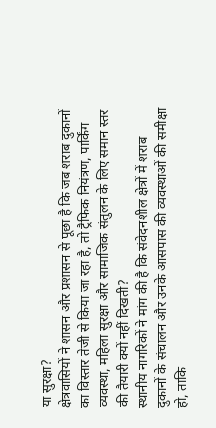या सुरक्षा?
क्षेत्रवासियों ने शासन और प्रशासन से पूछा है कि जब शराब दुकानों का विस्तार तेजी से किया जा रहा है, तो ट्रैफिक नियंत्रण, पार्किंग व्यवस्था, महिला सुरक्षा और सामाजिक संतुलन के लिए समान स्तर की तैयारी क्यों नहीं दिखती?
स्थानीय नागरिकों ने मांग की है कि संवेदनशील क्षेत्रों में शराब दुकानों के संचालन और उनके आसपास की व्यवस्थाओं की समीक्षा हो, ताकि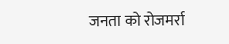जनता को रोजमर्रा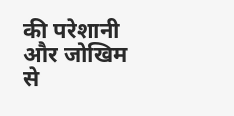की परेशानी और जोखिम से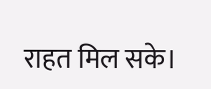राहत मिल सके।